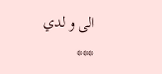الى و لدي
***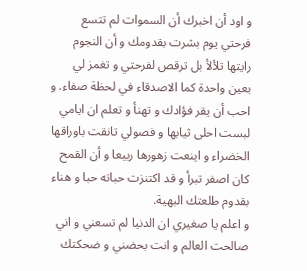و اود أن اخبرك أن السموات لم تتسع فرحتي يوم بشرت بقدومك و أن النجوم رايتها تلألأ بل ترقص لفرحتي و تغمز لي بعين واحدة كما الاصدقاء في لحظة صفاء. و احب أن يقر فؤادك و تهنأ و تعلم ان ايامي لبست احلى ثيابها و فصولي تانقت باوراقها الخضراء و اينعت زهورها ربيعا و أن القمح كان اصفر تبرأ و قد اكتنزت حباته حبا و هناء بقدوم طلعتك البهية.
و اعلم يا صغيري ان الدنيا لم تسعني و اني صالحت العالم و انت بحضني و ضحكتك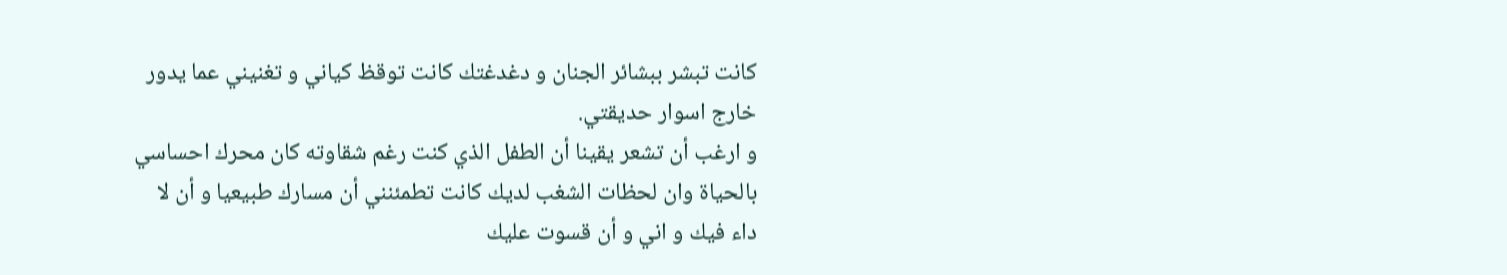كانت تبشر ببشائر الجنان و دغدغتك كانت توقظ كياني و تغنيني عما يدور خارج اسوار حديقتي.
و ارغب أن تشعر يقينا أن الطفل الذي كنت رغم شقاوته كان محرك احساسي بالحياة وان لحظات الشغب لديك كانت تطمئنني أن مسارك طبيعيا و أن لا داء فيك و اني و أن قسوت عليك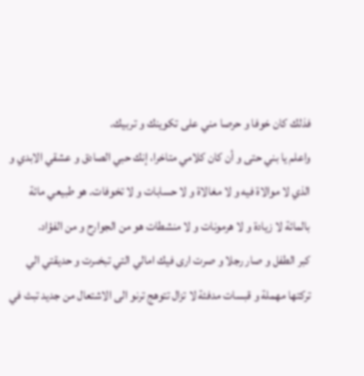فذلك كان خوفا و حرصا مني على تكوينك و تربيك.
واعلم يا بني حتى و أن كان كلامي متاخرا، إنك حبي الصادق و عشقي الابدي و الذي لا موالاة فيه و لا مغالاة و لا حسابات و لا تخوفات. هو طبيعي مائة بالمائة لا زيادة و لا هرمونات و لا منشطات هو من الجوارح و من الفؤاد.
كبر الطفل و صار رجلا و صرت ارى فيك امالي التي تبخىرت و حديقتي الي تركتها مهملة و قبسات مدفئة لا تزال تتوهج ترنو الى الاشتعال من جديد تبث في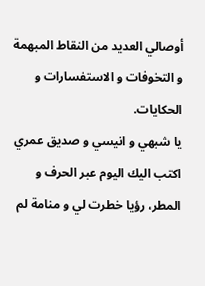أوصالي العديد من النقاط المبهمة و التخوفات و الاستفسارات و الحكايات.
يا شبهي و انيسي و صديق عمري اكتب اليك اليوم عبر الحرف و المطر، رؤيا خطرت لي و منامة لم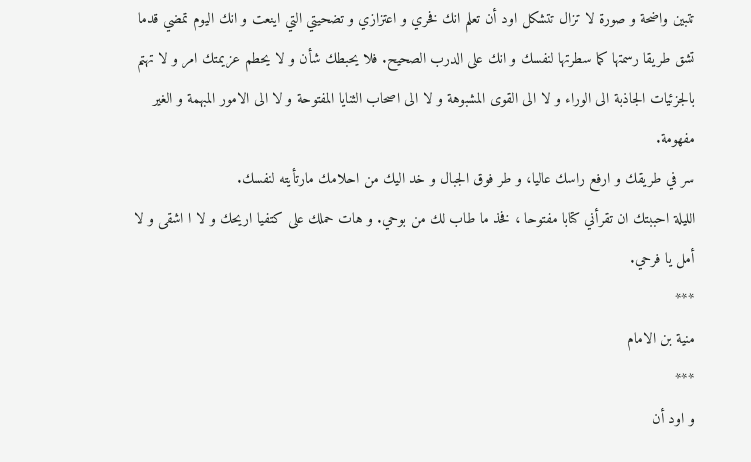تتبين واضحة و صورة لا تزال تتشكل اود أن تعلم انك فخري و اعتزازي و تضحيتي التي اينعت و انك اليوم تمضي قدما تشق طريقا رسمتها كما سطرتها لنفسك و انك على الدرب الصحيح. فلا يحبطك شأن و لا يحطم عزيمتك امر و لا تهتم بالجزئيات الجاذبة الى الوراء و لا الى القوى المشبوهة و لا الى اصحاب الثنايا المفتوحة و لا الى الامور المبهمة و الغير مفهومة.
سر في طريقك و ارفع راسك عاليا، و طر فوق الجبال و خد اليك من احلامك مارتأيته لنفسك.
الليلة احببتك ان تقرأني كتابا مفتوحا ، فخذ ما طاب لك من بوحي. و هات حملك على كتفيا اريحك و لا ا اشقى و لا أمل يا فرحي.
***
منية بن الامام
***
و اود أن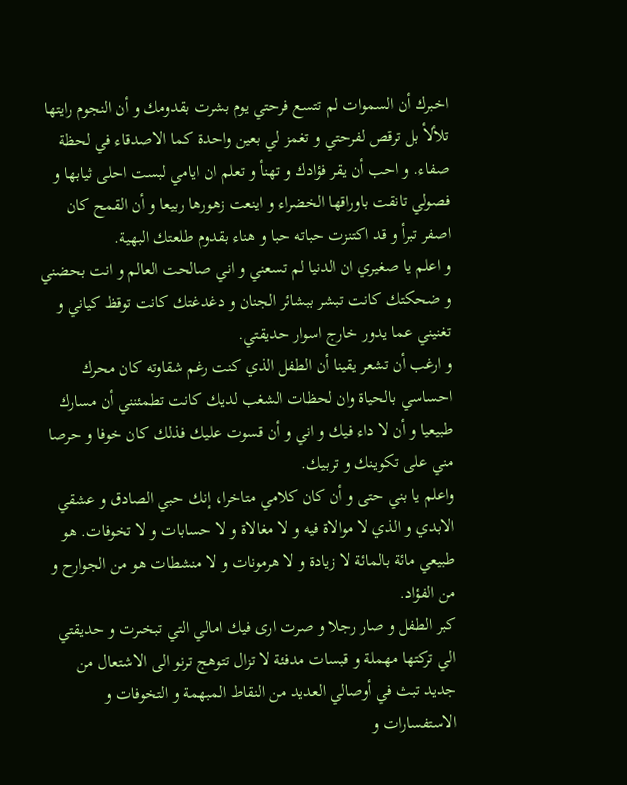اخبرك أن السموات لم تتسع فرحتي يوم بشرت بقدومك و أن النجوم رايتها تلألأ بل ترقص لفرحتي و تغمز لي بعين واحدة كما الاصدقاء في لحظة صفاء. و احب أن يقر فؤادك و تهنأ و تعلم ان ايامي لبست احلى ثيابها و فصولي تانقت باوراقها الخضراء و اينعت زهورها ربيعا و أن القمح كان اصفر تبرأ و قد اكتنزت حباته حبا و هناء بقدوم طلعتك البهية.
و اعلم يا صغيري ان الدنيا لم تسعني و اني صالحت العالم و انت بحضني و ضحكتك كانت تبشر ببشائر الجنان و دغدغتك كانت توقظ كياني و تغنيني عما يدور خارج اسوار حديقتي.
و ارغب أن تشعر يقينا أن الطفل الذي كنت رغم شقاوته كان محرك احساسي بالحياة وان لحظات الشغب لديك كانت تطمئنني أن مسارك طبيعيا و أن لا داء فيك و اني و أن قسوت عليك فذلك كان خوفا و حرصا مني على تكوينك و تربيك.
واعلم يا بني حتى و أن كان كلامي متاخرا، إنك حبي الصادق و عشقي الابدي و الذي لا موالاة فيه و لا مغالاة و لا حسابات و لا تخوفات. هو طبيعي مائة بالمائة لا زيادة و لا هرمونات و لا منشطات هو من الجوارح و من الفؤاد.
كبر الطفل و صار رجلا و صرت ارى فيك امالي التي تبخىرت و حديقتي الي تركتها مهملة و قبسات مدفئة لا تزال تتوهج ترنو الى الاشتعال من جديد تبث في أوصالي العديد من النقاط المبهمة و التخوفات و الاستفسارات و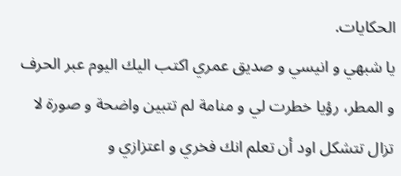الحكايات.
يا شبهي و انيسي و صديق عمري اكتب اليك اليوم عبر الحرف و المطر، رؤيا خطرت لي و منامة لم تتبين واضحة و صورة لا تزال تتشكل اود أن تعلم انك فخري و اعتزازي و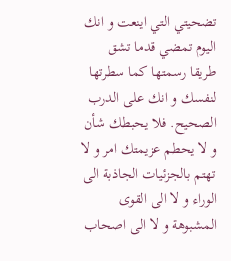تضحيتي التي اينعت و انك اليوم تمضي قدما تشق طريقا رسمتها كما سطرتها لنفسك و انك على الدرب الصحيح. فلا يحبطك شأن و لا يحطم عزيمتك امر و لا تهتم بالجزئيات الجاذبة الى الوراء و لا الى القوى المشبوهة و لا الى اصحاب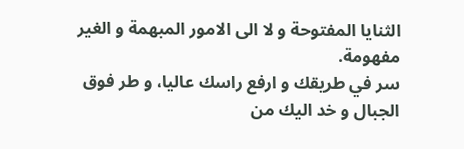الثنايا المفتوحة و لا الى الامور المبهمة و الغير مفهومة.
سر في طريقك و ارفع راسك عاليا، و طر فوق الجبال و خد اليك من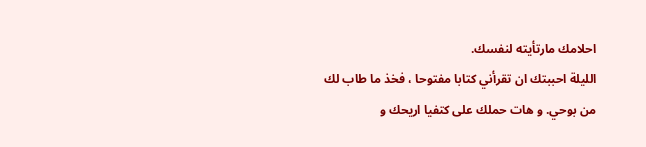احلامك مارتأيته لنفسك.
الليلة احببتك ان تقرأني كتابا مفتوحا ، فخذ ما طاب لك من بوحي. و هات حملك على كتفيا اريحك و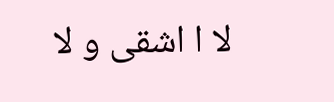لا ا اشقى و لا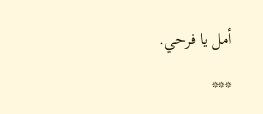أمل يا فرحي.
***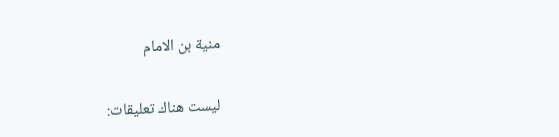منية بن الامام

ليست هناك تعليقات: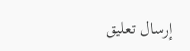إرسال تعليق